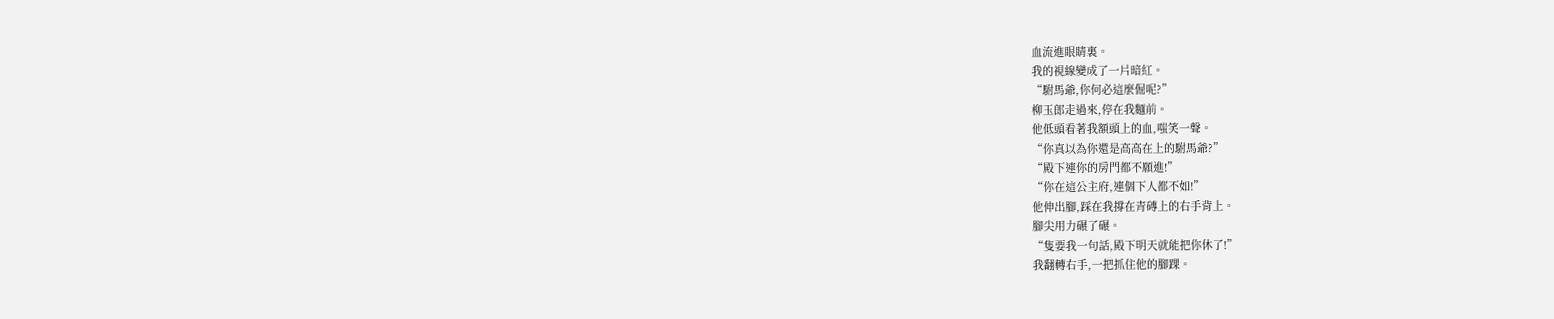血流進眼睛裏。
我的視線變成了一片暗紅。
“駙馬爺,你何必這麼倔呢?”
柳玉郎走過來,停在我麵前。
他低頭看著我額頭上的血,嗤笑一聲。
“你真以為你還是高高在上的駙馬爺?”
“殿下連你的房門都不願進!”
“你在這公主府,連個下人都不如!”
他伸出腳,踩在我撐在青磚上的右手背上。
腳尖用力碾了碾。
“隻要我一句話,殿下明天就能把你休了!”
我翻轉右手,一把抓住他的腳踝。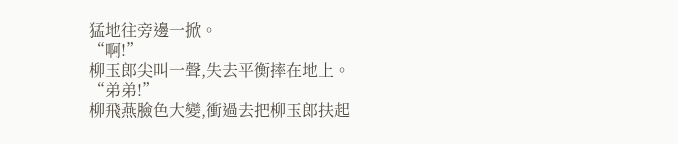猛地往旁邊一掀。
“啊!”
柳玉郎尖叫一聲,失去平衡摔在地上。
“弟弟!”
柳飛燕臉色大變,衝過去把柳玉郎扶起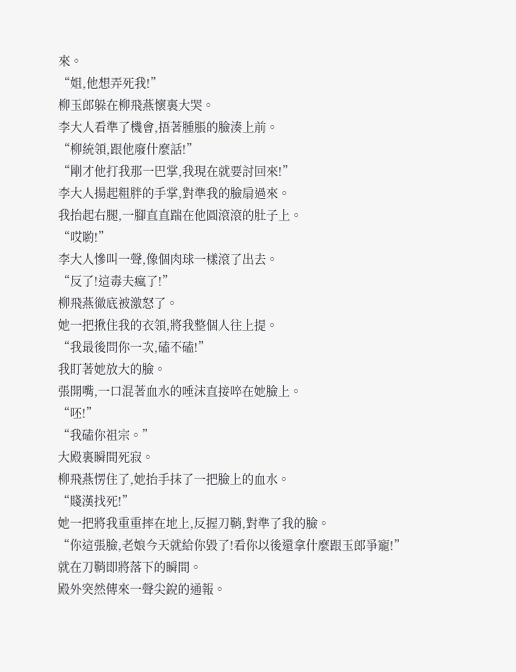來。
“姐,他想弄死我!”
柳玉郎躲在柳飛燕懷裏大哭。
李大人看準了機會,捂著腫脹的臉湊上前。
“柳統領,跟他廢什麼話!”
“剛才他打我那一巴掌,我現在就要討回來!”
李大人揚起粗胖的手掌,對準我的臉扇過來。
我抬起右腿,一腳直直踹在他圓滾滾的肚子上。
“哎喲!”
李大人慘叫一聲,像個肉球一樣滾了出去。
“反了!這毒夫瘋了!”
柳飛燕徹底被激怒了。
她一把揪住我的衣領,將我整個人往上提。
“我最後問你一次,磕不磕!”
我盯著她放大的臉。
張開嘴,一口混著血水的唾沫直接啐在她臉上。
“呸!”
“我磕你祖宗。”
大殿裏瞬間死寂。
柳飛燕愣住了,她抬手抹了一把臉上的血水。
“賤漢找死!”
她一把將我重重摔在地上,反握刀鞘,對準了我的臉。
“你這張臉,老娘今天就給你毀了!看你以後還拿什麼跟玉郎爭寵!”
就在刀鞘即將落下的瞬間。
殿外突然傳來一聲尖銳的通報。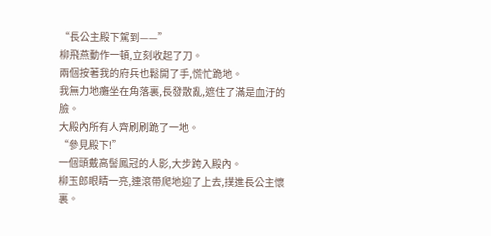“長公主殿下駕到——”
柳飛燕動作一頓,立刻收起了刀。
兩個按著我的府兵也鬆開了手,慌忙跪地。
我無力地癱坐在角落裏,長發散亂,遮住了滿是血汙的臉。
大殿內所有人齊刷刷跪了一地。
“參見殿下!”
一個頭戴高髻鳳冠的人影,大步跨入殿內。
柳玉郎眼睛一亮,連滾帶爬地迎了上去,撲進長公主懷裏。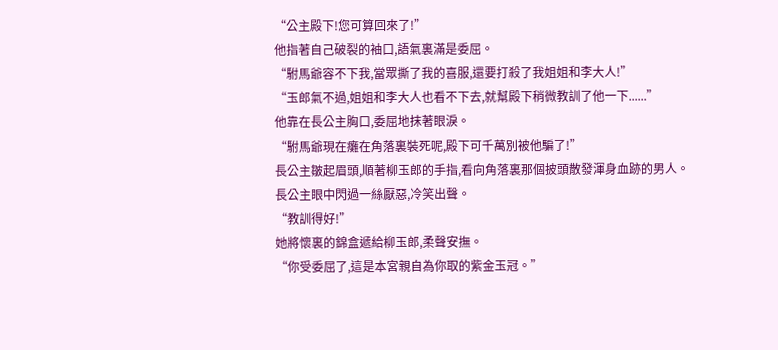“公主殿下!您可算回來了!”
他指著自己破裂的袖口,語氣裏滿是委屈。
“駙馬爺容不下我,當眾撕了我的喜服,還要打殺了我姐姐和李大人!”
“玉郎氣不過,姐姐和李大人也看不下去,就幫殿下稍微教訓了他一下......”
他靠在長公主胸口,委屈地抹著眼淚。
“駙馬爺現在癱在角落裏裝死呢,殿下可千萬別被他騙了!”
長公主皺起眉頭,順著柳玉郎的手指,看向角落裏那個披頭散發渾身血跡的男人。
長公主眼中閃過一絲厭惡,冷笑出聲。
“教訓得好!”
她將懷裏的錦盒遞給柳玉郎,柔聲安撫。
“你受委屈了,這是本宮親自為你取的紫金玉冠。”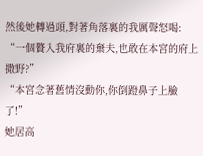然後她轉過頭,對著角落裏的我厲聲怒喝:
“一個贅入我府裏的棄夫,也敢在本宮的府上撒野?”
“本宮念著舊情沒動你,你倒蹬鼻子上臉了!”
她居高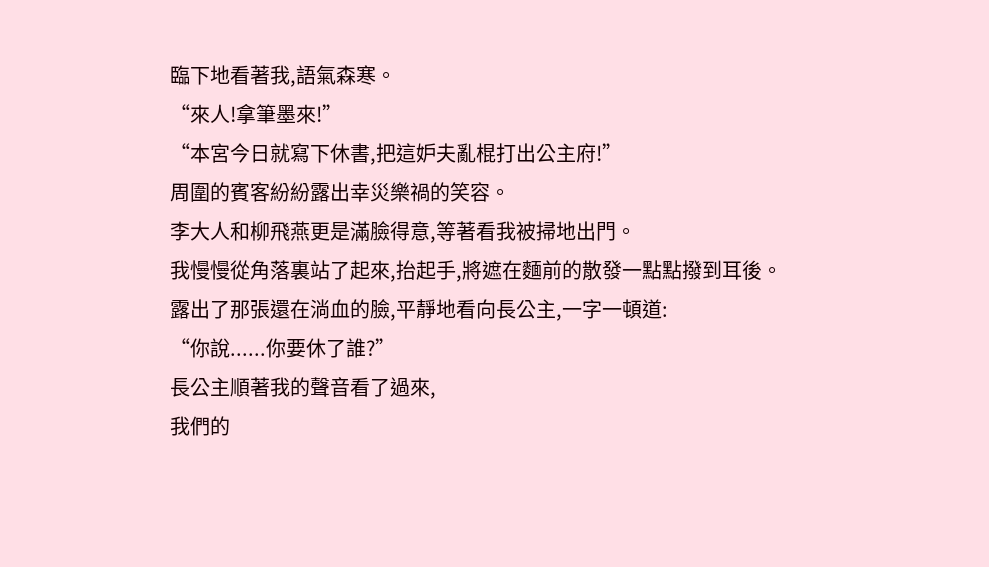臨下地看著我,語氣森寒。
“來人!拿筆墨來!”
“本宮今日就寫下休書,把這妒夫亂棍打出公主府!”
周圍的賓客紛紛露出幸災樂禍的笑容。
李大人和柳飛燕更是滿臉得意,等著看我被掃地出門。
我慢慢從角落裏站了起來,抬起手,將遮在麵前的散發一點點撥到耳後。
露出了那張還在淌血的臉,平靜地看向長公主,一字一頓道:
“你說......你要休了誰?”
長公主順著我的聲音看了過來,
我們的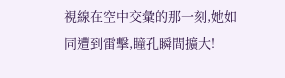視線在空中交彙的那一刻,她如同遭到雷擊,瞳孔瞬間擴大!